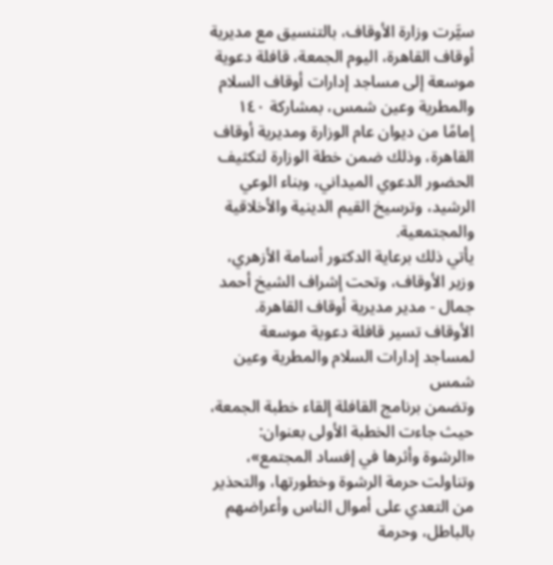سيَّرت وزارة الأوقاف، بالتنسيق مع مديرية أوقاف القاهرة، اليوم الجمعة، قافلة دعوية موسعة إلى مساجد إدارات أوقاف السلام والمطرية وعين شمس، بمشاركة ١٤٠ إمامًا من ديوان عام الوزارة ومديرية أوقاف القاهرة، وذلك ضمن خطة الوزارة لتكثيف الحضور الدعوي الميداني، وبناء الوعي الرشيد، وترسيخ القيم الدينية والأخلاقية والمجتمعية.
يأتي ذلك برعاية الدكتور أسامة الأزهري، وزير الأوقاف، وتحت إشراف الشيخ أحمد جمال - مدير مديرية أوقاف القاهرة.
الأوقاف تسير قافلة دعوية موسعة لمساجد إدارات السلام والمطرية وعين شمس
وتضمن برنامج القافلة إلقاء خطبة الجمعة، حيث جاءت الخطبة الأولى بعنوان: «الرشوة وأثرها في إفساد المجتمع»، وتناولت حرمة الرشوة وخطورتها، والتحذير من التعدي على أموال الناس وأعراضهم بالباطل، وحرمة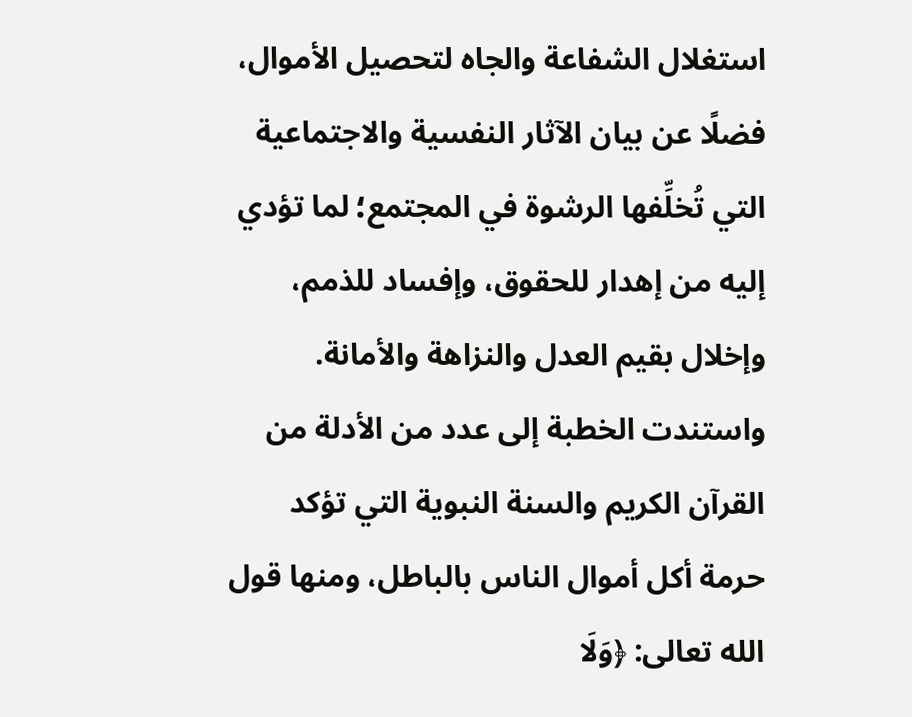استغلال الشفاعة والجاه لتحصيل الأموال، فضلًا عن بيان الآثار النفسية والاجتماعية التي تُخلِّفها الرشوة في المجتمع؛ لما تؤدي إليه من إهدار للحقوق، وإفساد للذمم، وإخلال بقيم العدل والنزاهة والأمانة.
واستندت الخطبة إلى عدد من الأدلة من القرآن الكريم والسنة النبوية التي تؤكد حرمة أكل أموال الناس بالباطل، ومنها قول الله تعالى: ﴿وَلَا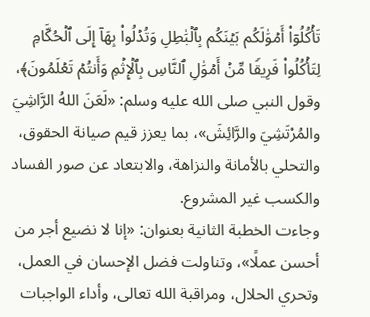تَأۡكُلُوۤا۟ أَمۡوَٰلَكُم بَیۡنَكُم بِٱلۡبَٰطِلِ وَتُدۡلُوا۟ بِهَاۤ إِلَى ٱلۡحُكَّامِ لِتَأۡكُلُوا۟ فَرِیقࣰا مِّنۡ أَمۡوَٰلِ ٱلنَّاسِ بِٱلۡإِثۡمِ وَأَنتُمۡ تَعۡلَمُونَ﴾، وقول النبي صلى الله عليه وسلم: «لَعَنَ اللهُ الرَّاشِيَ والمُرْتَشِيَ والرَّائِشَ»، بما يعزز قيم صيانة الحقوق، والتحلي بالأمانة والنزاهة، والابتعاد عن صور الفساد والكسب غير المشروع.
وجاءت الخطبة الثانية بعنوان: «إنا لا نضيع أجر من أحسن عملًا»، وتناولت فضل الإحسان في العمل، وتحري الحلال، ومراقبة الله تعالى، وأداء الواجبات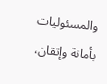والمسئوليات بأمانة وإتقان،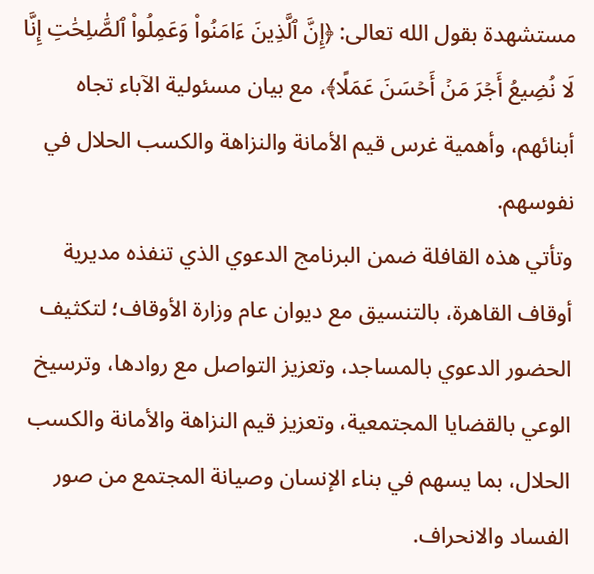مستشهدة بقول الله تعالى: ﴿إِنَّ ٱلَّذِینَ ءَامَنُوا۟ وَعَمِلُوا۟ ٱلصَّٰلِحَٰتِ إِنَّا لَا نُضِیعُ أَجۡرَ مَنۡ أَحۡسَنَ عَمَلًا﴾، مع بيان مسئولية الآباء تجاه أبنائهم، وأهمية غرس قيم الأمانة والنزاهة والكسب الحلال في نفوسهم.
وتأتي هذه القافلة ضمن البرنامج الدعوي الذي تنفذه مديرية أوقاف القاهرة، بالتنسيق مع ديوان عام وزارة الأوقاف؛ لتكثيف الحضور الدعوي بالمساجد، وتعزيز التواصل مع روادها، وترسيخ الوعي بالقضايا المجتمعية، وتعزيز قيم النزاهة والأمانة والكسب الحلال، بما يسهم في بناء الإنسان وصيانة المجتمع من صور الفساد والانحراف.